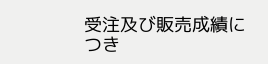受注及び販売成績につき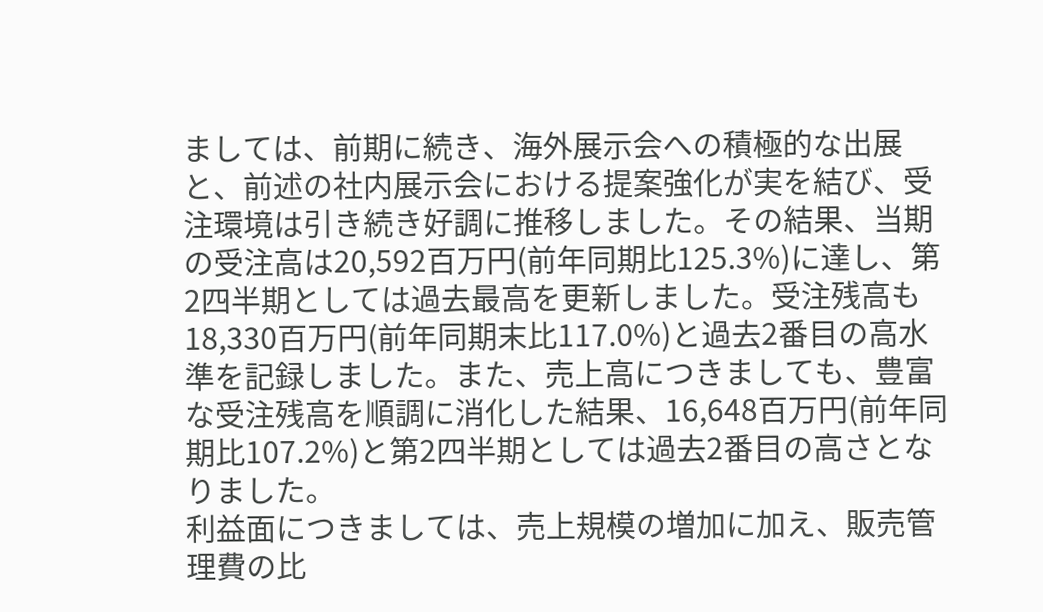ましては、前期に続き、海外展示会への積極的な出展と、前述の社内展示会における提案強化が実を結び、受注環境は引き続き好調に推移しました。その結果、当期の受注高は20,592百万円(前年同期比125.3%)に達し、第2四半期としては過去最高を更新しました。受注残高も18,330百万円(前年同期末比117.0%)と過去2番目の高水準を記録しました。また、売上高につきましても、豊富な受注残高を順調に消化した結果、16,648百万円(前年同期比107.2%)と第2四半期としては過去2番目の高さとなりました。
利益面につきましては、売上規模の増加に加え、販売管理費の比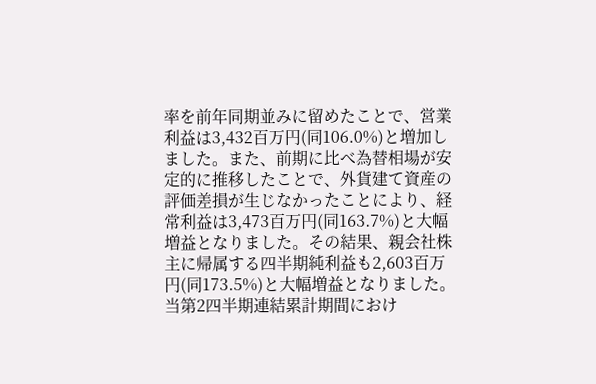率を前年同期並みに留めたことで、営業利益は3,432百万円(同106.0%)と増加しました。また、前期に比べ為替相場が安定的に推移したことで、外貨建て資産の評価差損が生じなかったことにより、経常利益は3,473百万円(同163.7%)と大幅増益となりました。その結果、親会社株主に帰属する四半期純利益も2,603百万円(同173.5%)と大幅増益となりました。
当第2四半期連結累計期間におけ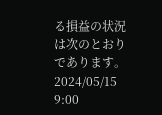る損益の状況は次のとおりであります。
2024/05/15 9:00